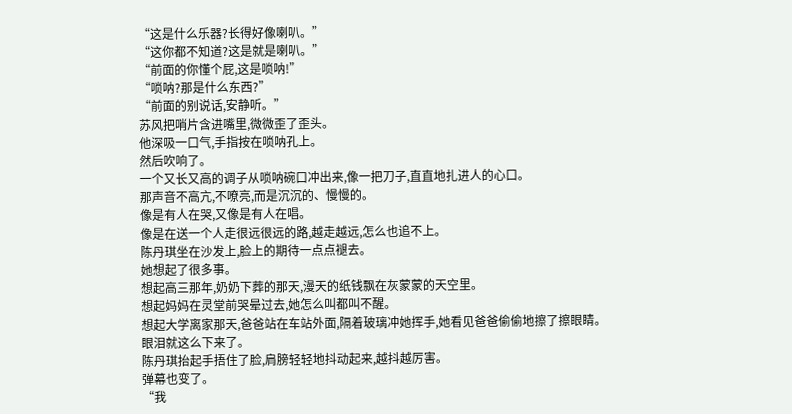“这是什么乐器?长得好像喇叭。”
“这你都不知道?这是就是喇叭。”
“前面的你懂个屁,这是唢呐!”
“唢呐?那是什么东西?”
“前面的别说话,安静听。”
苏风把哨片含进嘴里,微微歪了歪头。
他深吸一口气,手指按在唢呐孔上。
然后吹响了。
一个又长又高的调子从唢呐碗口冲出来,像一把刀子,直直地扎进人的心口。
那声音不高亢,不嘹亮,而是沉沉的、慢慢的。
像是有人在哭,又像是有人在唱。
像是在送一个人走很远很远的路,越走越远,怎么也追不上。
陈丹琪坐在沙发上,脸上的期待一点点褪去。
她想起了很多事。
想起高三那年,奶奶下葬的那天,漫天的纸钱飘在灰蒙蒙的天空里。
想起妈妈在灵堂前哭晕过去,她怎么叫都叫不醒。
想起大学离家那天,爸爸站在车站外面,隔着玻璃冲她挥手,她看见爸爸偷偷地擦了擦眼睛。
眼泪就这么下来了。
陈丹琪抬起手捂住了脸,肩膀轻轻地抖动起来,越抖越厉害。
弹幕也变了。
“我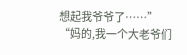想起我爷爷了……”
“妈的,我一个大老爷们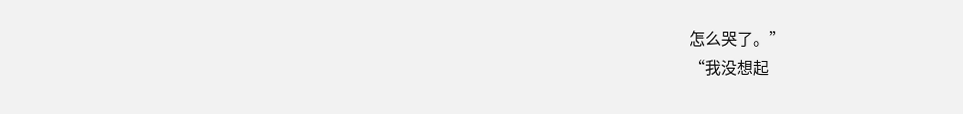怎么哭了。”
“我没想起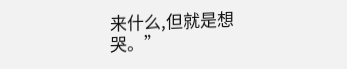来什么,但就是想哭。”